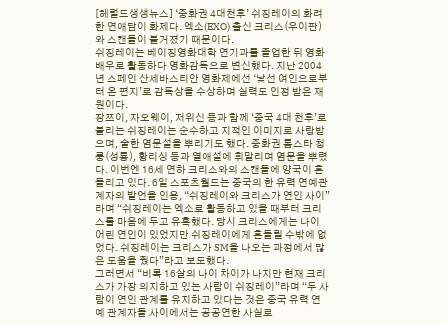[헤럴드생생뉴스] ‘중화권 4대천후’ 쉬징레이의 화려한 연애담이 화제다. 엑소(EXO) 출신 크리스(우이판)와 스캔들이 불거졌기 때문이다.
쉬징레이는 베이징영화대학 연기과를 졸업한 뒤 영화배우로 활동하다 영화감독으로 변신했다. 지난 2004년 스페인 산세바스티안 영화제에선 ‘낯선 여인으로부터 온 편지’로 감독상을 수상하며 실력도 인정 받은 재원이다.
장쯔이, 자오웨이, 저위신 등과 함께 ‘중국 4대 천후’로 불리는 쉬징레이는 순수하고 지적인 이미지로 사랑받으며, 숱한 염문설을 뿌리기도 했다. 중화권 톱스타 청룽(성룡), 황리싱 등과 열애설에 휘말리며 염문을 뿌렸다. 이번엔 16세 연하 크리스와의 스캔들에 양국이 흔들리고 있다. 6일 스포츠월드는 중국의 한 유력 연예관계자의 발언을 인용, “쉬징레이와 크리스가 연인 사이”라며 “쉬징레이는 엑소로 활동하고 있을 때부터 크리스를 마음에 두고 유혹했다. 당시 크리스에게는 나이 어린 연인이 있었지만 쉬징레이에게 흔들릴 수밖에 없었다. 쉬징레이는 크리스가 SM을 나오는 과정에서 많은 도움을 줬다”라고 보도했다.
그러면서 “비록 16살의 나이 차이가 나지만 현재 크리스가 가장 의지하고 있는 사람이 쉬징레이”라며 “두 사람이 연인 관계를 유지하고 있다는 것은 중국 유력 연예 관계자들 사이에서는 공공연한 사실로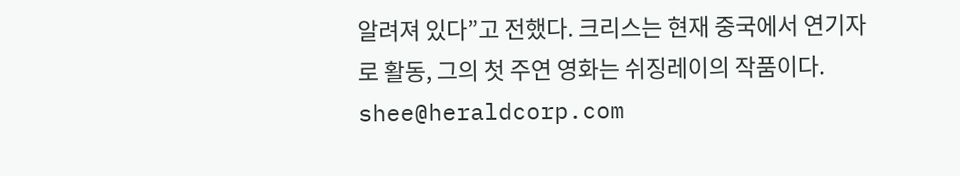알려져 있다”고 전했다. 크리스는 현재 중국에서 연기자로 활동, 그의 첫 주연 영화는 쉬징레이의 작품이다.
shee@heraldcorp.com